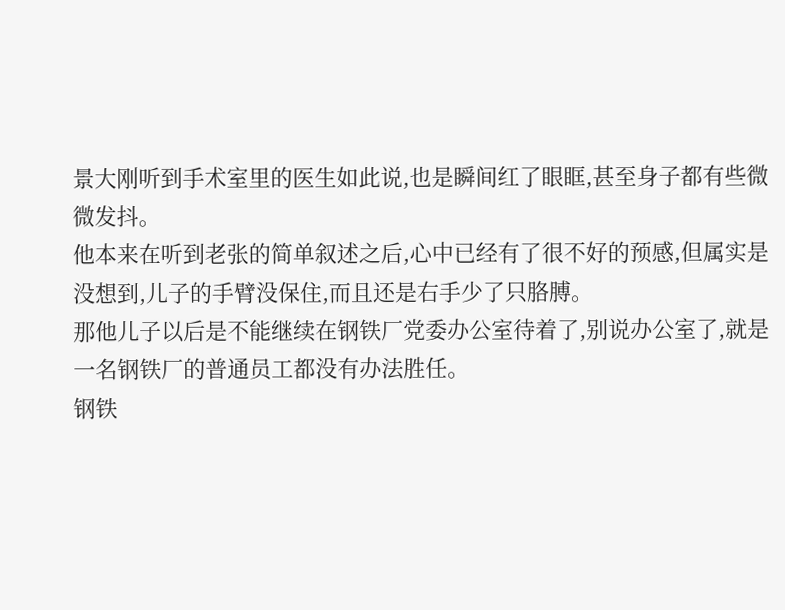景大刚听到手术室里的医生如此说,也是瞬间红了眼眶,甚至身子都有些微微发抖。
他本来在听到老张的简单叙述之后,心中已经有了很不好的预感,但属实是没想到,儿子的手臂没保住,而且还是右手少了只胳膊。
那他儿子以后是不能继续在钢铁厂党委办公室待着了,别说办公室了,就是一名钢铁厂的普通员工都没有办法胜任。
钢铁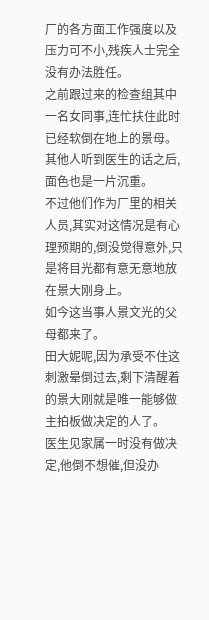厂的各方面工作强度以及压力可不小,残疾人士完全没有办法胜任。
之前跟过来的检查组其中一名女同事,连忙扶住此时已经软倒在地上的景母。
其他人听到医生的话之后,面色也是一片沉重。
不过他们作为厂里的相关人员,其实对这情况是有心理预期的,倒没觉得意外,只是将目光都有意无意地放在景大刚身上。
如今这当事人景文光的父母都来了。
田大妮呢,因为承受不住这刺激晕倒过去,剩下清醒着的景大刚就是唯一能够做主拍板做决定的人了。
医生见家属一时没有做决定,他倒不想催,但没办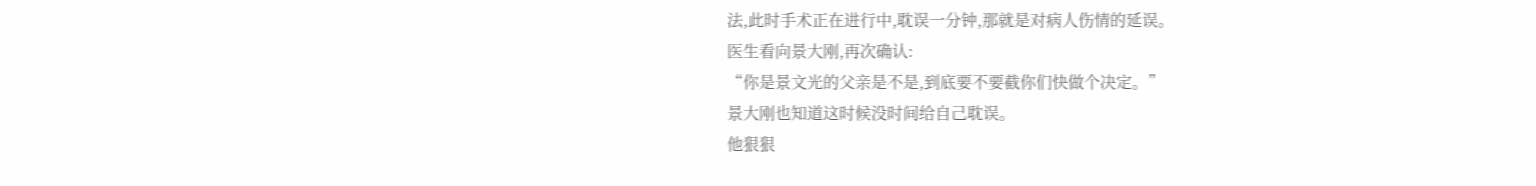法,此时手术正在进行中,耽误一分钟,那就是对病人伤情的延误。
医生看向景大刚,再次确认:
“你是景文光的父亲是不是,到底要不要截你们快做个决定。”
景大刚也知道这时候没时间给自己耽误。
他狠狠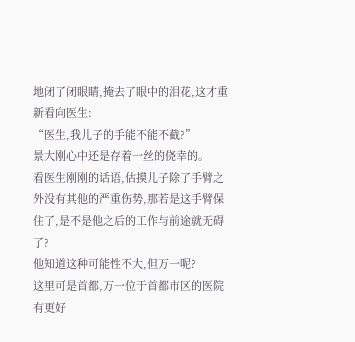地闭了闭眼睛,掩去了眼中的泪花,这才重新看向医生:
“医生,我儿子的手能不能不截?”
景大刚心中还是存着一丝的侥幸的。
看医生刚刚的话语,估摸儿子除了手臂之外没有其他的严重伤势,那若是这手臂保住了,是不是他之后的工作与前途就无碍了?
他知道这种可能性不大,但万一呢?
这里可是首都,万一位于首都市区的医院有更好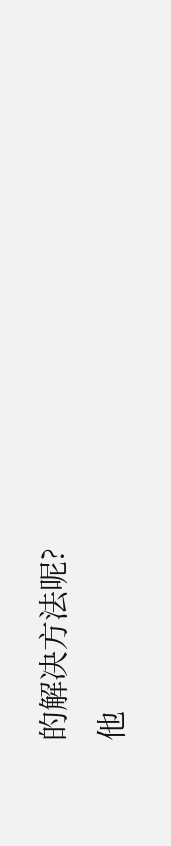的解决方法呢?
他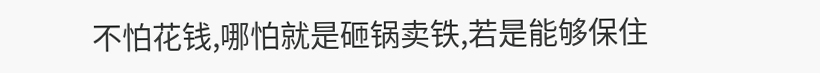不怕花钱,哪怕就是砸锅卖铁,若是能够保住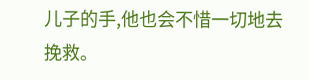儿子的手,他也会不惜一切地去挽救。